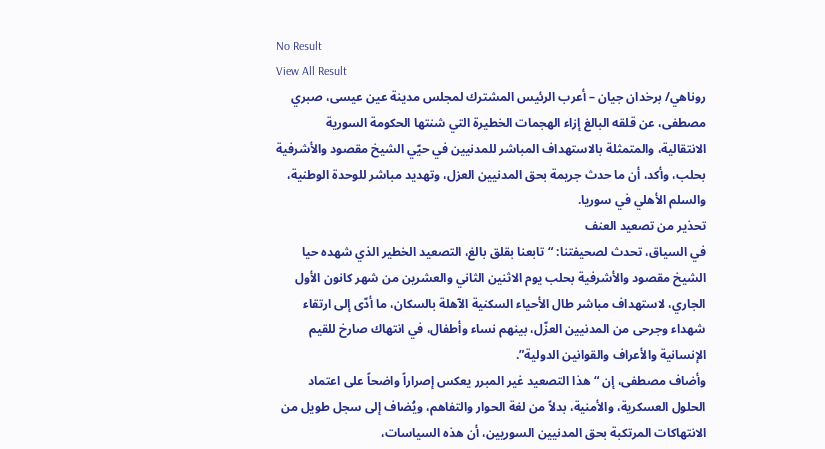No Result
View All Result
روناهي/ برخدان جيان – أعرب الرئيس المشترك لمجلس مدينة عين عيسى، صبري مصطفى، عن قلقه البالغ إزاء الهجمات الخطيرة التي شنتها الحكومة السورية الانتقالية، والمتمثلة بالاستهداف المباشر للمدنيين في حيّي الشيخ مقصود والأشرفية بحلب، وأكد، أن ما حدث جريمة بحق المدنيين العزل، وتهديد مباشر للوحدة الوطنية، والسلم الأهلي في سوريا.
تحذير من تصعيد العنف
في السياق، تحدث لصحيفتنا: “تابعنا بقلق بالغ، التصعيد الخطير الذي شهده حيا الشيخ مقصود والأشرفية بحلب يوم الاثنين الثاني والعشرين من شهر كانون الأول الجاري، لاستهداف مباشر طال الأحياء السكنية الآهلة بالسكان، ما أدّى إلى ارتقاء شهداء وجرحى من المدنيين العزّل، بينهم نساء وأطفال، في انتهاك صارخ للقيم الإنسانية والأعراف والقوانين الدولية”.
وأضاف مصطفى، إن “هذا التصعيد غير المبرر يعكس إصراراً واضحاً على اعتماد الحلول العسكرية، والأمنية، بدلاً من لغة الحوار والتفاهم، ويُضاف إلى سجل طويل من الانتهاكات المرتكبة بحق المدنيين السوريين، أن هذه السياسات،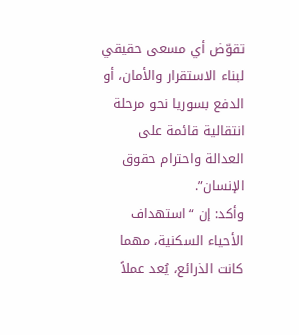تقوّض أي مسعى حقيقي لبناء الاستقرار والأمان، أو الدفع بسوريا نحو مرحلة انتقالية قائمة على العدالة واحترام حقوق الإنسان”.
وأكد: إن “استهداف الأحياء السكنية، مهما كانت الذرائع، يُعد عملاً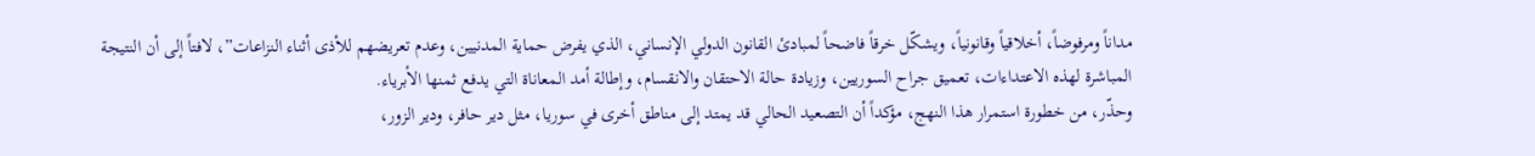مداناً ومرفوضاً، أخلاقياً وقانونياً، ويشكّل خرقاً فاضحاً لمبادئ القانون الدولي الإنساني، الذي يفرض حماية المدنيين، وعدم تعريضهم للأذى أثناء النزاعات”، لافتاً إلى أن النتيجة المباشرة لهذه الاعتداءات، تعميق جراح السوريين، وزيادة حالة الاحتقان والانقسام، وإطالة أمد المعاناة التي يدفع ثمنها الأبرياء.
وحذّر، من خطورة استمرار هذا النهج، مؤكداً أن التصعيد الحالي قد يمتد إلى مناطق أخرى في سوريا، مثل دير حافر، ودير الزور،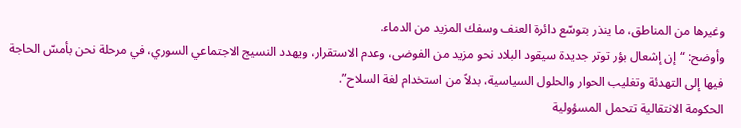وغيرها من المناطق، ما ينذر بتوسّع دائرة العنف وسفك المزيد من الدماء.
وأوضح: “إن إشعال بؤر توتر جديدة سيقود البلاد نحو مزيد من الفوضى، وعدم الاستقرار، ويهدد النسيج الاجتماعي السوري، في مرحلة نحن بأمسّ الحاجة فيها إلى التهدئة وتغليب الحوار والحلول السياسية، بدلاً من استخدام لغة السلاح”.
الحكومة الانتقالية تتحمل المسؤولية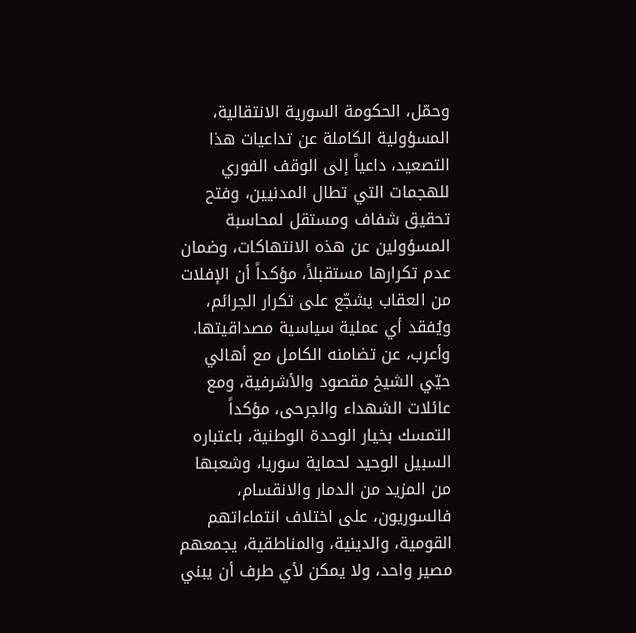وحمّل، الحكومة السورية الانتقالية، المسؤولية الكاملة عن تداعيات هذا التصعيد، داعياً إلى الوقف الفوري للهجمات التي تطال المدنيين، وفتح تحقيق شفاف ومستقل لمحاسبة المسؤولين عن هذه الانتهاكات، وضمان عدم تكرارها مستقبلاً، مؤكداً أن الإفلات من العقاب يشجّع على تكرار الجرائم، ويُفقد أي عملية سياسية مصداقيتها.
وأعرب، عن تضامنه الكامل مع أهالي حيّي الشيخ مقصود والأشرفية، ومع عائلات الشهداء والجرحى، مؤكداً التمسك بخيار الوحدة الوطنية، باعتباره السبيل الوحيد لحماية سوريا، وشعبها من المزيد من الدمار والانقسام، فالسوريون، على اختلاف انتماءاتهم القومية، والدينية، والمناطقية، يجمعهم مصير واحد، ولا يمكن لأي طرف أن يبني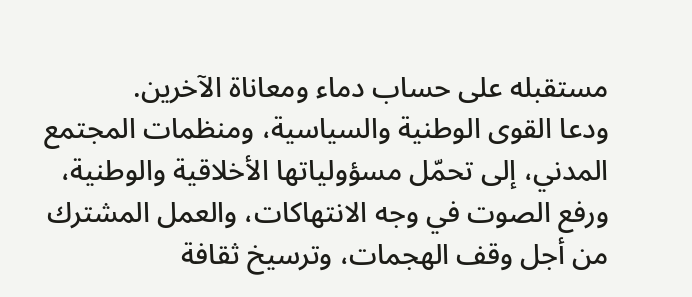مستقبله على حساب دماء ومعاناة الآخرين.
ودعا القوى الوطنية والسياسية، ومنظمات المجتمع المدني، إلى تحمّل مسؤولياتها الأخلاقية والوطنية، ورفع الصوت في وجه الانتهاكات، والعمل المشترك من أجل وقف الهجمات، وترسيخ ثقافة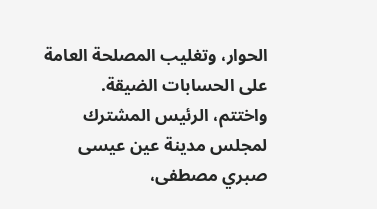الحوار، وتغليب المصلحة العامة على الحسابات الضيقة.
واختتم، الرئيس المشترك لمجلس مدينة عين عيسى صبري مصطفى،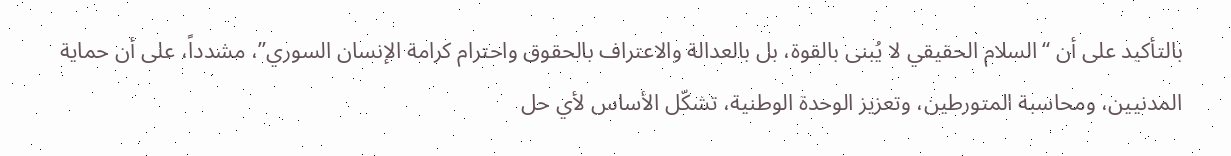بالتأكيد على أن “السلام الحقيقي لا يُبنى بالقوة، بل بالعدالة والاعتراف بالحقوق واحترام كرامة الإنسان السوري”، مشدداً، على أن حماية المدنيين، ومحاسبة المتورطين، وتعزيز الوحدة الوطنية، تشكّل الأساس لأي حل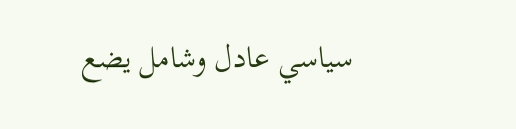سياسي عادل وشامل يضع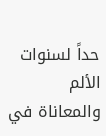حداً لسنوات الألم والمعاناة في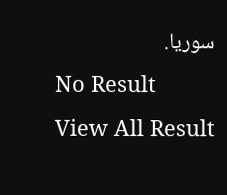سوريا.
No Result
View All Result